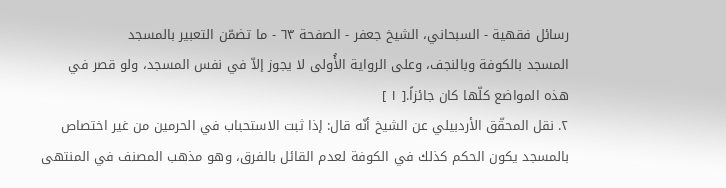رسائل فقهية - السبحاني، الشيخ جعفر - الصفحة ٦٣ - ما تضمّن التعبير بالمسجد
المسجد بالكوفة وبالنجف، وعلى الرواية الأُولى لا يجوز إلاّ في نفس المسجد، ولو قصر في هذه المواضع كلّها كان جائزاً.[ ١ ]
٢. نقل المحقّق الأردبيلي عن الشيخ أنّه قال: إذا ثبت الاستحباب في الحرمين من غير اختصاص بالمسجد يكون الحكم كذلك في الكوفة لعدم القائل بالفرق، وهو مذهب المصنف في المنتهى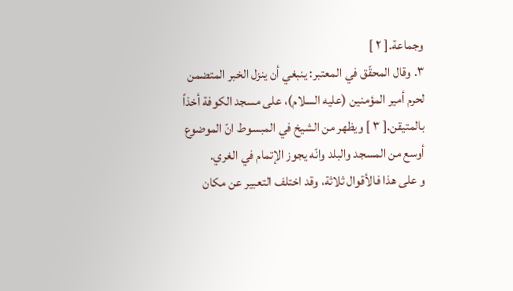وجماعة.[ ٢ ]
٣. وقال المحقّق في المعتبر: ينبغي أن ينزل الخبر المتضمن لحرم أمير المؤمنين (عليه السلام)، على مسجد الكوفة أخذاً بالمتيقن.[ ٣ ] ويظهر من الشيخ في المبسوط انّ الموضوع أوسع من المسجد والبلد وانّه يجوز الإتمام في الغري.
و على هذا فالأقوال ثلاثة، وقد اختلف التعبير عن مكان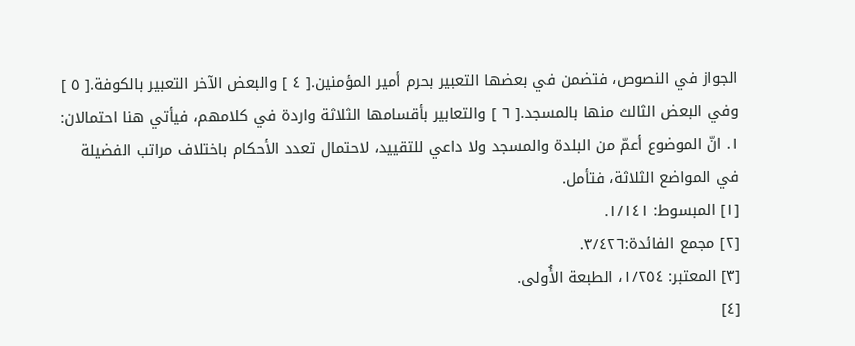الجواز في النصوص، فتضمن في بعضها التعبير بحرم أمير المؤمنين.[ ٤ ] والبعض الآخر التعبير بالكوفة.[ ٥ ] وفي البعض الثالث منها بالمسجد.[ ٦ ] والتعابير بأقسامها الثلاثة واردة في كلامهم، فيأتي هنا احتمالان:
١. انّ الموضوع أعمّ من البلدة والمسجد ولا داعي للتقييد، لاحتمال تعدد الأحكام باختلاف مراتب الفضيلة في المواضع الثلاثة، فتأمل.
[١] المبسوط: ١/١٤١.
[٢] مجمع الفائدة:٣/٤٢٦.
[٣] المعتبر: ١/٢٥٤، الطبعة الأُولى.
[٤]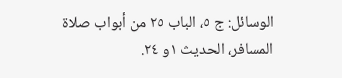الوسائل: ج ٥، الباب ٢٥ من أبواب صلاة المسافر، الحديث ١و ٢٤.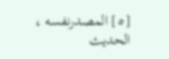[٥] المصدرنفسه ، الحديث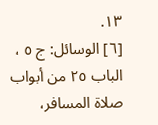١٣.
[٦] الوسائل: ج ٥ ، الباب ٢٥ من أبواب صلاة المسافر،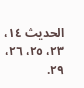الحديث ١٤، ٢٣، ٢٥، ٢٦، ٢٩.